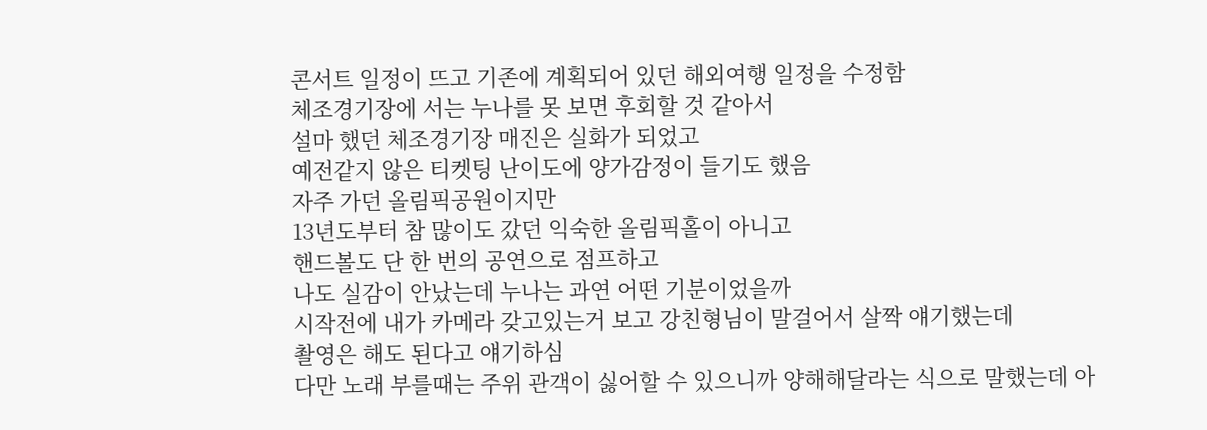콘서트 일정이 뜨고 기존에 계획되어 있던 해외여행 일정을 수정함
체조경기장에 서는 누나를 못 보면 후회할 것 같아서
설마 했던 체조경기장 매진은 실화가 되었고
예전같지 않은 티켓팅 난이도에 양가감정이 들기도 했음
자주 가던 올림픽공원이지만
13년도부터 참 많이도 갔던 익숙한 올림픽홀이 아니고
핸드볼도 단 한 번의 공연으로 점프하고
나도 실감이 안났는데 누나는 과연 어떤 기분이었을까
시작전에 내가 카메라 갖고있는거 보고 강친형님이 말걸어서 살짝 얘기했는데
촬영은 해도 된다고 얘기하심
다만 노래 부를때는 주위 관객이 싫어할 수 있으니까 양해해달라는 식으로 말했는데 아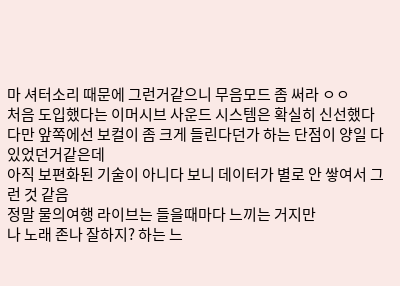마 셔터소리 때문에 그런거같으니 무음모드 좀 써라 ㅇㅇ
처음 도입했다는 이머시브 사운드 시스템은 확실히 신선했다
다만 앞쪽에선 보컬이 좀 크게 들린다던가 하는 단점이 양일 다 있었던거같은데
아직 보편화된 기술이 아니다 보니 데이터가 별로 안 쌓여서 그런 것 같음
정말 물의여행 라이브는 들을때마다 느끼는 거지만
나 노래 존나 잘하지? 하는 느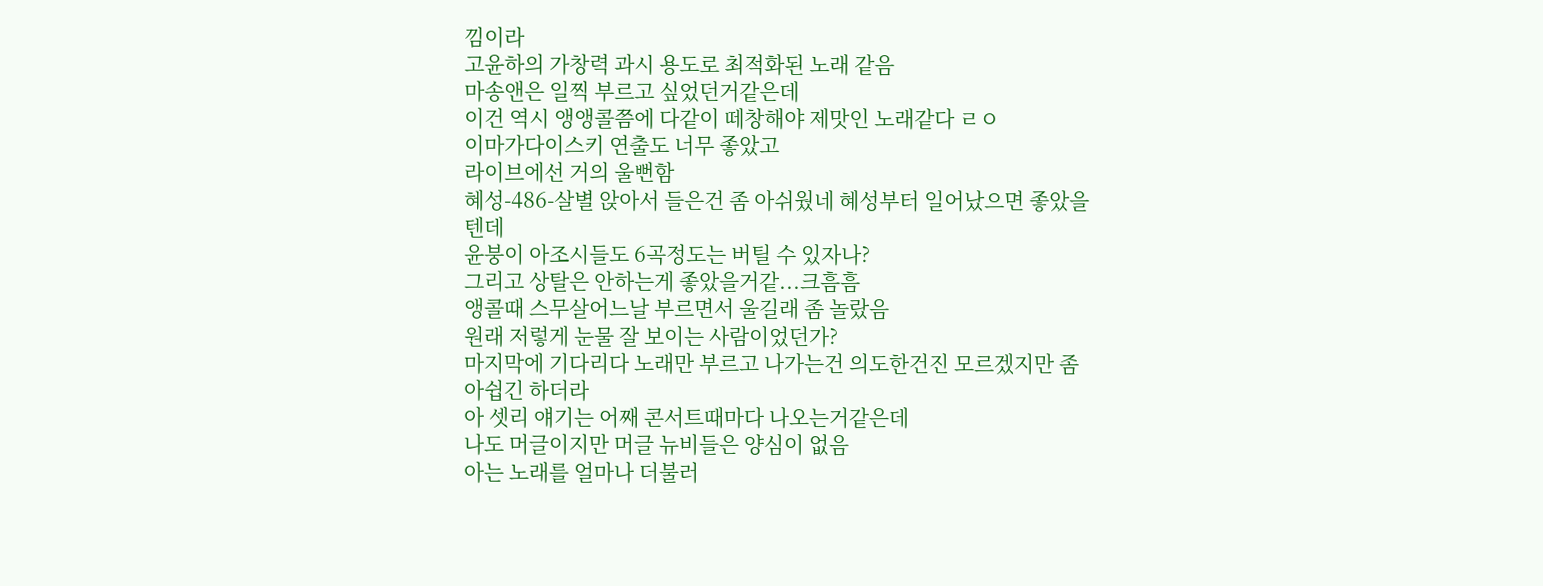낌이라
고윤하의 가창력 과시 용도로 최적화된 노래 같음
마송앤은 일찍 부르고 싶었던거같은데
이건 역시 앵앵콜쯤에 다같이 떼창해야 제맛인 노래같다 ㄹㅇ
이마가다이스키 연출도 너무 좋았고
라이브에선 거의 울뻔함
혜성-486-살별 앉아서 들은건 좀 아쉬웠네 혜성부터 일어났으면 좋았을텐데
윤붕이 아조시들도 6곡정도는 버틸 수 있자나?
그리고 상탈은 안하는게 좋았을거같...크흠흠
앵콜때 스무살어느날 부르면서 울길래 좀 놀랐음
원래 저렇게 눈물 잘 보이는 사람이었던가?
마지막에 기다리다 노래만 부르고 나가는건 의도한건진 모르겠지만 좀 아쉽긴 하더라
아 셋리 얘기는 어째 콘서트때마다 나오는거같은데
나도 머글이지만 머글 뉴비들은 양심이 없음
아는 노래를 얼마나 더불러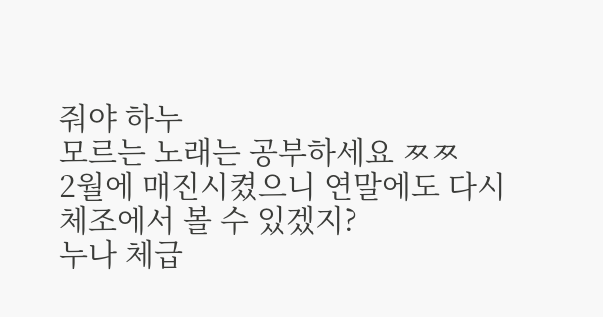줘야 하누
모르는 노래는 공부하세요 ㅉㅉ
2월에 매진시켰으니 연말에도 다시 체조에서 볼 수 있겠지?
누나 체급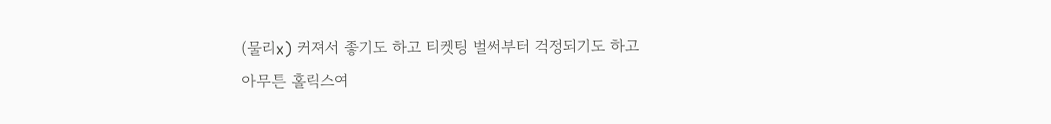(물리x) 커져서 좋기도 하고 티켓팅 벌써부터 걱정되기도 하고
아무튼 홀릭스여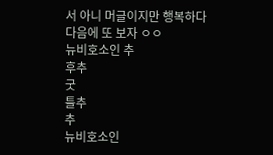서 아니 머글이지만 행복하다
다음에 또 보자 ㅇㅇ
뉴비호소인 추
후추
굿
틀추
추
뉴비호소인